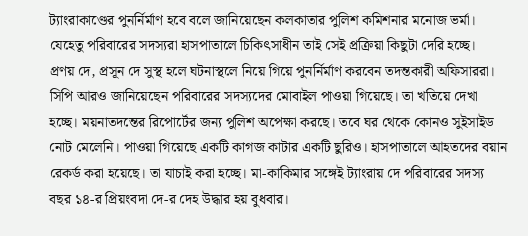ট্যাংরাকাণ্ডের পুনর্নির্মাণ হবে বলে জানিয়েছেন কলকাতার পুলিশ কমিশনার মনোজ ভর্মা। যেহেতু পরিবারের সদস্যরা হাসপাতালে চিকিৎসাধীন তাই সেই প্রক্রিয়া কিছুটা দেরি হচ্ছে।
প্রণয় দে, প্রসূন দে সুস্থ হলে ঘটনাস্থলে নিয়ে গিয়ে পুনর্নির্মাণ করবেন তদন্তকারী অফিসাররা। সিপি আরও জানিয়েছেন পরিবারের সদস্যদের মোবাইল পাওয়া গিয়েছে। তা খতিয়ে দেখা হচ্ছে। ময়নাতদন্তের রিপোর্টের জন্য পুলিশ অপেক্ষা করছে। তবে ঘর থেকে কোনও সুইসাইড নোট মেলেনি। পাওয়া গিয়েছে একটি কাগজ কাটার একটি ছুরিও। হাসপাতালে আহতদের বয়ান রেকর্ড করা হয়েছে। তা যাচাই করা হচ্ছে। মা-কাকিমার সঙ্গেই ট্যাংরায় দে পরিবারের সদস্য বছর ১৪-র প্রিয়ংবদা দে-র দেহ উদ্ধার হয় বুধবার।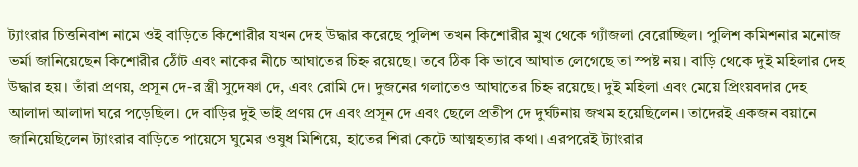ট্যাংরার চিত্তনিবাশ নামে ওই বাড়িতে কিশোরীর যখন দেহ উদ্ধার করেছে পুলিশ তখন কিশোরীর মুখ থেকে গ্যাঁজলা বেরোচ্ছিল। পুলিশ কমিশনার মনোজ ভর্মা জানিয়েছেন কিশোরীর ঠোঁট এবং নাকের নীচে আঘাতের চিহ্ন রয়েছে। তবে ঠিক কি ভাবে আঘাত লেগেছে তা স্পষ্ট নয়। বাড়ি থেকে দুই মহিলার দেহ উদ্ধার হয়। তাঁরা প্রণয়, প্রসূন দে-র স্ত্রী সুদেষ্ণা দে, এবং রোমি দে। দুজনের গলাতেও আঘাতের চিহ্ন রয়েছে। দুই মহিলা এবং মেয়ে প্রিংয়বদার দেহ আলাদা আলাদা ঘরে পড়েছিল। দে বাড়ির দুই ভাই প্রণয় দে এবং প্রসূন দে এবং ছেলে প্রতীপ দে দুর্ঘটনায় জখম হয়েছিলেন। তাদেরই একজন বয়ানে জানিয়েছিলেন ট্যাংরার বাড়িতে পায়েসে ঘুমের ওষুধ মিশিয়ে, হাতের শিরা কেটে আত্মহত্যার কথা। এরপরেই ট্যাংরার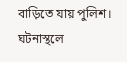বাড়িতে যায় পুলিশ।
ঘটনাস্থলে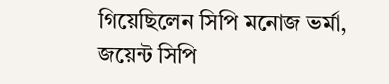গিয়েছিলেন সিপি মনোজ ভর্মা, জয়েন্ট সিপি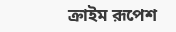ক্রাইম রূপেশ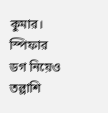কুমার। স্পিফার ডগ নিয়েও তল্লাশি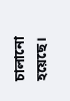চালানো হয়েছে।